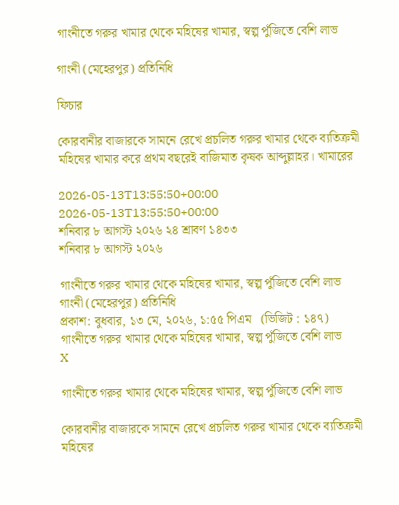গাংনীতে গরুর খামার থেকে মহিষের খামার, স্বল্প পুঁজিতে বেশি লাভ

গাংনী (মেহেরপুর) প্রতিনিধি

ফিচার

কোরবানীর বাজারকে সামনে রেখে প্রচলিত গরুর খামার থেকে ব্যতিক্রমী মহিষের খামার করে প্রথম বছরেই বাজিমাত কৃষক আব্দুল্লাহর। খামারের

2026-05-13T13:55:50+00:00
2026-05-13T13:55:50+00:00
শনিবার ৮ আগস্ট ২০২৬ ২৪ শ্রাবণ ১৪৩৩
শনিবার ৮ আগস্ট ২০২৬

গাংনীতে গরুর খামার থেকে মহিষের খামার, স্বল্প পুঁজিতে বেশি লাভ
গাংনী (মেহেরপুর) প্রতিনিধি
প্রকাশ: বুধবার, ১৩ মে, ২০২৬, ১:৫৫ পিএম   (ভিজিট : ১৪৭)
গাংনীতে গরুর খামার থেকে মহিষের খামার, স্বল্প পুঁজিতে বেশি লাভ
X

গাংনীতে গরুর খামার থেকে মহিষের খামার, স্বল্প পুঁজিতে বেশি লাভ

কোরবানীর বাজারকে সামনে রেখে প্রচলিত গরুর খামার থেকে ব্যতিক্রমী মহিষের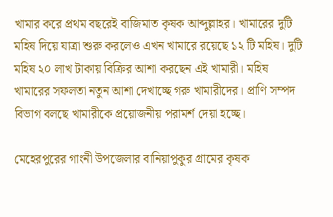খামার করে প্রথম বছরেই বাজিমাত কৃষক আব্দুল্লাহর। খামারের দুটি মহিষ দিয়ে যাত্রা শুরু করলেও এখন খামারে রয়েছে ১২ টি মহিষ। দুটি মহিষ ২০ লাখ টাকায় বিক্রির আশা করছেন এই খামারী। মহিষ খামারের সফলতা নতুন আশা দেখাচ্ছে গরু খামারীদের। প্রাণি সম্পদ বিভাগ বলছে খামারীকে প্রয়োজনীয় পরামর্শ দেয়া হচ্ছে।

মেহেরপুরের গাংনী উপজেলার বানিয়াপুকুর গ্রামের কৃষক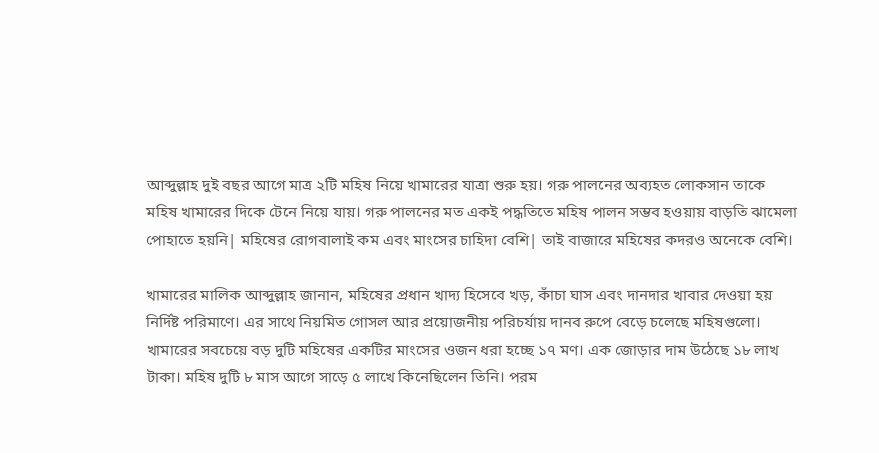আব্দুল্লাহ দুই বছর আগে মাত্র ২টি মহিষ নিয়ে খামারের যাত্রা শুরু হয়। গরু পালনের অব্যহত লোকসান তাকে মহিষ খামারের দিকে টেনে নিয়ে যায়। গরু পালনের মত একই পদ্ধতিতে মহিষ পালন সম্ভব হওয়ায় বাড়তি ঝামেলা পোহাতে হয়নি| মহিষের রোগবালাই কম এবং মাংসের চাহিদা বেশি| তাই বাজারে মহিষের কদরও অনেকে বেশি।

খামারের মালিক আব্দুল্লাহ জানান, মহিষের প্রধান খাদ্য হিসেবে খড়, কাঁচা ঘাস এবং দানদার খাবার দেওয়া হয় নির্দিষ্ট পরিমাণে। এর সাথে নিয়মিত গোসল আর প্রয়োজনীয় পরিচর্যায় দানব রুপে বেড়ে চলেছে মহিষগুলো। খামারের সবচেয়ে বড় দুটি মহিষের একটির মাংসের ওজন ধরা হচ্ছে ১৭ মণ। এক জোড়ার দাম উঠেছে ১৮ লাখ টাকা। মহিষ দুটি ৮ মাস আগে সাড়ে ৫ লাখে কিনেছিলেন তিনি। পরম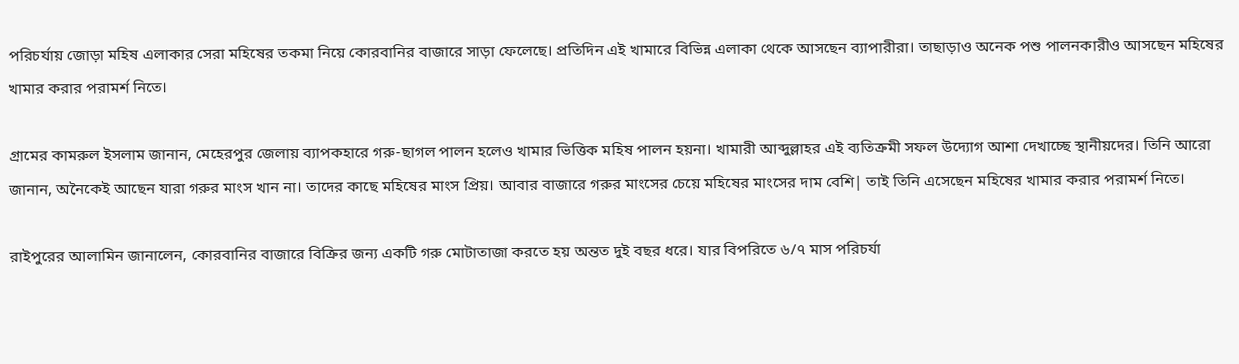পরিচর্যায় জোড়া মহিষ এলাকার সেরা মহিষের তকমা নিয়ে কোরবানির বাজারে সাড়া ফেলেছে। প্রতিদিন এই খামারে বিভিন্ন এলাকা থেকে আসছেন ব্যাপারীরা। তাছাড়াও অনেক পশু পালনকারীও আসছেন মহিষের খামার করার পরামর্শ নিতে।

গ্রামের কামরুল ইসলাম জানান, মেহেরপুর জেলায় ব্যাপকহারে গরু-ছাগল পালন হলেও খামার ভিত্তিক মহিষ পালন হয়না। খামারী আব্দুল্লাহর এই ব্যতিক্রমী সফল উদ্যোগ আশা দেখাচ্ছে স্থানীয়দের। তিনি আরো জানান, অনৈকেই আছেন যারা গরুর মাংস খান না। তাদের কাছে মহিষের মাংস প্রিয়। আবার বাজারে গরুর মাংসের চেয়ে মহিষের মাংসের দাম বেশি| তাই তিনি এসেছেন মহিষের খামার করার পরামর্শ নিতে।

রাইপুরের আলামিন জানালেন, কোরবানির বাজারে বিক্রির জন্য একটি গরু মোটাতাজা করতে হয় অন্তত দুই বছর ধরে। যার বিপরিতে ৬/৭ মাস পরিচর্যা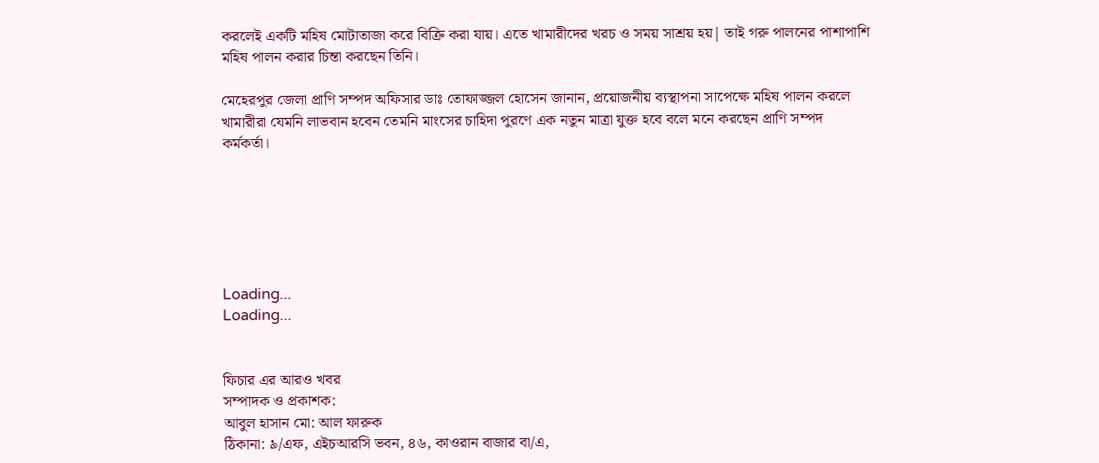করলেই একটি মহিষ মোটাতাজা করে বিক্রি করা যায়। এতে খামারীদের খরচ ও সময় সাশ্রয় হয়| তাই গরু পালনের পাশাপাশি মহিষ পালন করার চিন্তা করছেন তিনি।

মেহেরপুর জেলা প্রাণি সম্পদ অফিসার ডাঃ তোফাজ্জল হোসেন জানান, প্রয়োজনীয় ব্যস্থাপনা সাপেক্ষে মহিষ পালন করলে খামারীরা যেমনি লাভবান হবেন তেমনি মাংসের চাহিদা পুরণে এক নতুন মাত্রা যুক্ত হবে বলে মনে করছেন প্রাণি সম্পদ কর্মকর্তা।






Loading...
Loading...


ফিচার এর আরও খবর
সম্পাদক ও প্রকাশক:
আবুল হাসান মো: আল ফারুক
ঠিকানা: ৯/এফ, এইচআরসি ভবন, ৪৬, কাওরান বাজার বা/এ,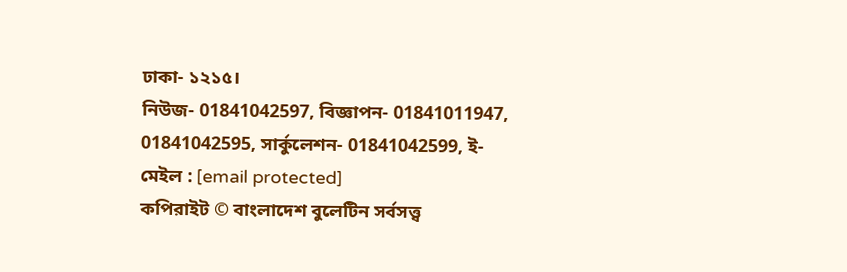ঢাকা- ১২১৫।
নিউজ- 01841042597, বিজ্ঞাপন- 01841011947, 01841042595, সার্কুলেশন- 01841042599, ই-মেইল : [email protected]
কপিরাইট © বাংলাদেশ বুলেটিন সর্বসত্ত্ব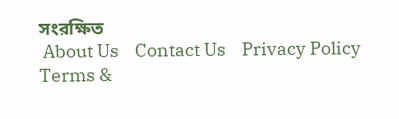সংরক্ষিত
 About Us    Contact Us    Privacy Policy    Terms &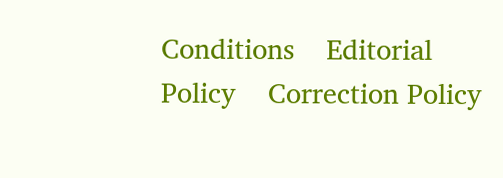Conditions    Editorial Policy    Correction Policy